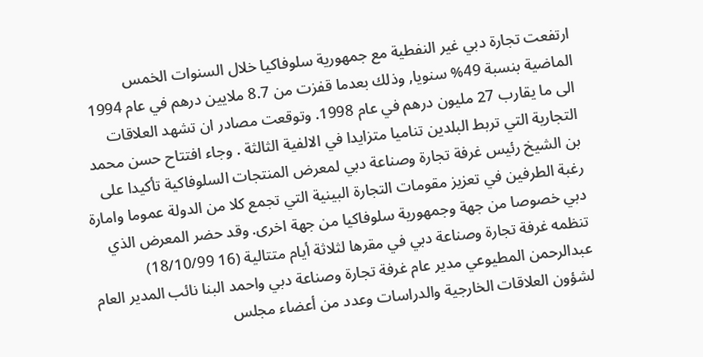ارتفعت تجارة دبي غير النفطية مع جمهورية سلوفاكيا خلال السنوات الخمس الماضية بنسبة 49% سنويا, وذلك بعدما قفزت من 8.7 ملايين درهم في عام 1994 الى ما يقارب 27 مليون درهم في عام 1998. وتوقعت مصادر ان تشهد العلاقات التجارية التي تربط البلدين تناميا متزايدا في الالفية الثالثة . وجاء افتتاح حسن محمد بن الشيخ رئيس غرفة تجارة وصناعة دبي لمعرض المنتجات السلوفاكية تأكيدا على رغبة الطرفين في تعزيز مقومات التجارة البينية التي تجمع كلا من الدولة عموما وامارة دبي خصوصا من جهة وجمهورية سلوفاكيا من جهة اخرى. وقد حضر المعرض الذي تنظمه غرفة تجارة وصناعة دبي في مقرها لثلاثة أيام متتالية (16 18/10/99) عبدالرحمن المطيوعي مدير عام غرفة تجارة وصناعة دبي واحمد البنا نائب المدير العام لشؤون العلاقات الخارجية والدراسات وعدد من أعضاء مجلس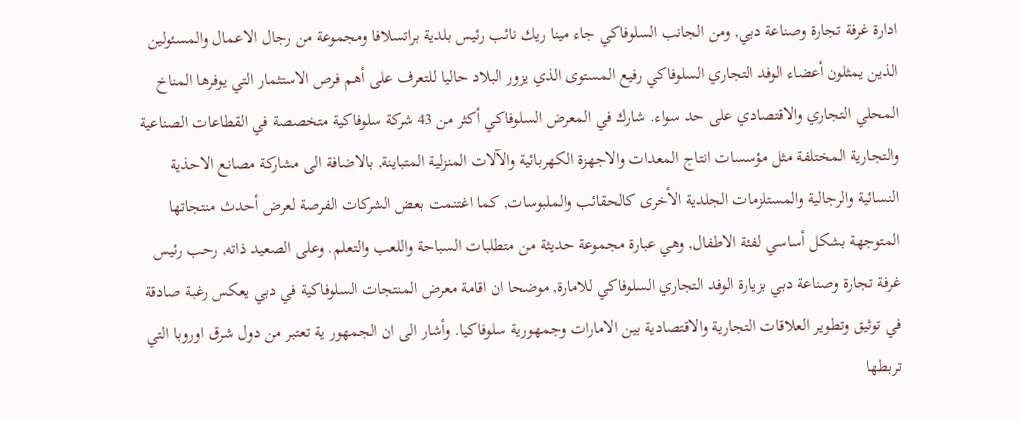ادارة غرفة تجارة وصناعة دبي, ومن الجانب السلوفاكي جاء مينا ريك نائب رئيس بلدية براتسلافا ومجموعة من رجال الاعمال والمسئولين الذين يمثلون أعضاء الوفد التجاري السلوفاكي رفيع المستوى الذي يزور البلاد حاليا للتعرف على أهم فرص الاستثمار التي يوفرها المناخ المحلي التجاري والاقتصادي على حد سواء. شارك في المعرض السلوفاكي أكثر من 43 شركة سلوفاكية متخصصة في القطاعات الصناعية والتجارية المختلفة مثل مؤسسات انتاج المعدات والاجهزة الكهربائية والآلات المنزلية المتباينة, بالاضافة الى مشاركة مصانع الاحذية النسائية والرجالية والمستلزمات الجلدية الأخرى كالحقائب والملبوسات, كما اغتنمت بعض الشركات الفرصة لعرض أحدث منتجاتها المتوجهة بشكل أساسي لفئة الاطفال, وهي عبارة مجموعة حديثة من متطلبات السباحة واللعب والتعلم. وعلى الصعيد ذاته, رحب رئيس غرفة تجارة وصناعة دبي بزيارة الوفد التجاري السلوفاكي للامارة, موضحا ان اقامة معرض المنتجات السلوفاكية في دبي يعكس رغبة صادقة في توثيق وتطوير العلاقات التجارية والاقتصادية بين الامارات وجمهورية سلوفاكيا. وأشار الى ان الجمهور ية تعتبر من دول شرق اوروبا التي تربطها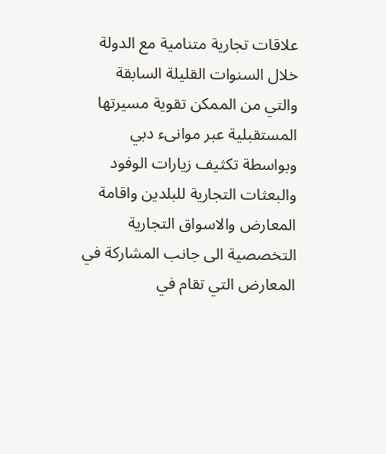علاقات تجارية متنامية مع الدولة خلال السنوات القليلة السابقة والتي من الممكن تقوية مسيرتها المستقبلية عبر موانىء دبي وبواسطة تكثيف زيارات الوفود والبعثات التجارية للبلدين واقامة المعارض والاسواق التجارية التخصصية الى جانب المشاركة في المعارض التي تقام في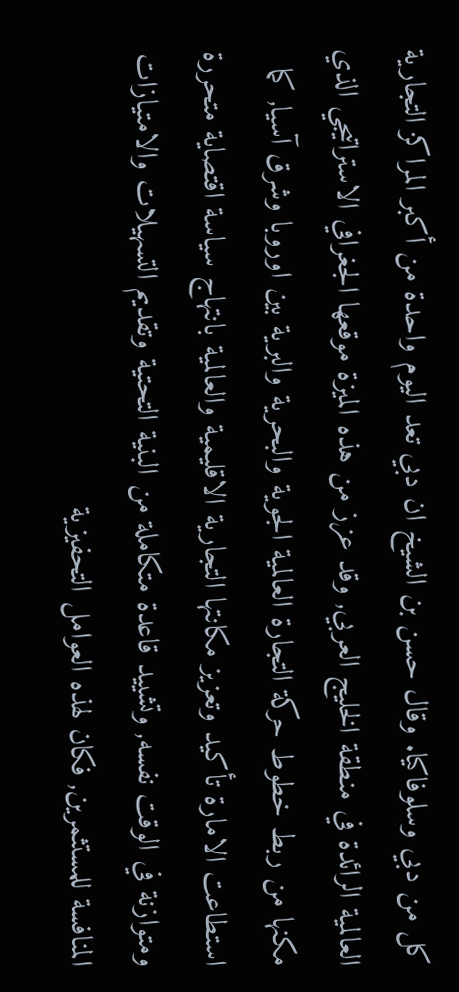كل من دبي وسلوفاكيا. وقال حسن بن الشيخ ان دبي تعد اليوم واحدة من أكبر المراكز التجارية العالمية الرائدة في منطقة الخليج العربي, وقد عزز من هذه الميزة موقعها الجغرافي الاستراتيجي الذي مكنها من ربط خطوط حركة التجارة العالمية الجوية والبحرية والبرية بين اوروبا وشرق آسيا, كما استطاعت الامارة تأكيد وتعزيز مكانتها التجارية الاقليمية والعالمية بانتهاج سياسة اقتصاية متحررة ومتوازنة في الوقت نفسه, وتشييد قاعدة متكاملة من البنية التحتية وتقديم التسهيلات والامتيازات المنافسة للمستثمرين, فكان لهذه العوامل التحفيزية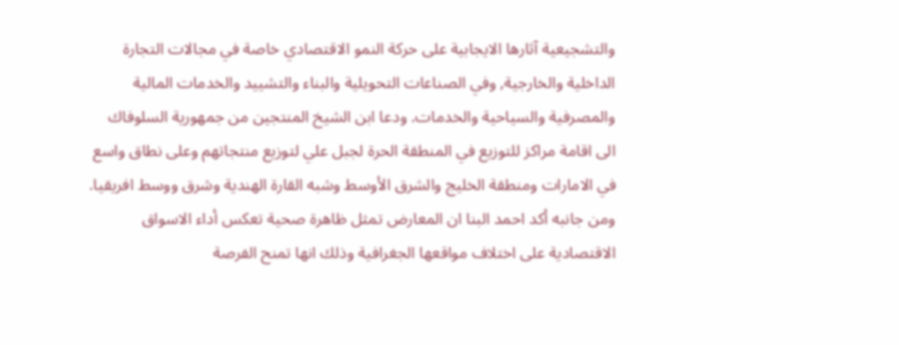والتشجيعية آثارها الايجابية على حركة النمو الاقتصادي خاصة في مجالات التجارة الداخلية والخارجية, وفي الصناعات التحويلية والبناء والتشييد والخدمات المالية والمصرفية والسياحية والخدمات. ودعا ابن الشيخ المنتجين من جمهورية السلوفاك الى اقامة مراكز للتوزيع في المنطقة الحرة لجبل علي لتوزيع منتجاتهم وعلى نطاق واسع في الامارات ومنطقة الخليج والشرق الأوسط وشبه القارة الهندية وشرق ووسط افريقيا. ومن جانبه أكد احمد البنا ان المعارض تمثل ظاهرة صحية تعكس أداء الاسواق الاقتصادية على اختلاف مواقعها الجغرافية وذلك انها تمنح الفرصة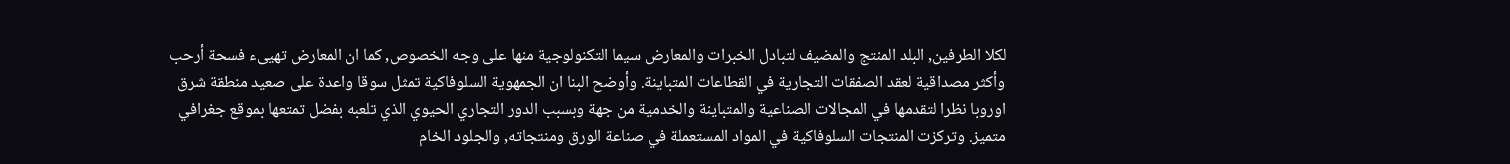لكلا الطرفين, البلد المنتج والمضيف لتبادل الخبرات والمعارض سيما التكنولوجية منها على وجه الخصوص, كما ان المعارض تهيىء فسحة أرحب وأكثر مصداقية لعقد الصفقات التجارية في القطاعات المتباينة. وأوضح البنا ان الجمهوية السلوفاكية تمثل سوقا واعدة على صعيد منطقة شرق اوروبا نظرا لتقدمها في المجالات الصناعية والمتباينة والخدمية من جهة وبسبب الدور التجاري الحيوي الذي تلعبه بفضل تمتعها بموقع جغرافي متميز. وتركزت المنتجات السلوفاكية في المواد المستعملة في صناعة الورق ومنتجاته, والجلود الخام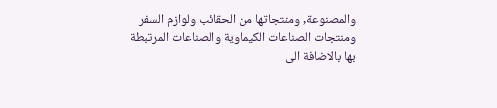والمصنوعة, ومنتجاتها من الحقائب ولوازم السفر ومنتجات الصناعات الكيماوية والصناعات المرتبطة بها بالاضافة الى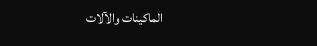الماكينات والآلات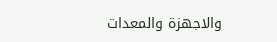والاجهزة والمعدات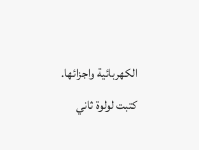الكهربائية واجزائها. كتبت لولوة ثاني